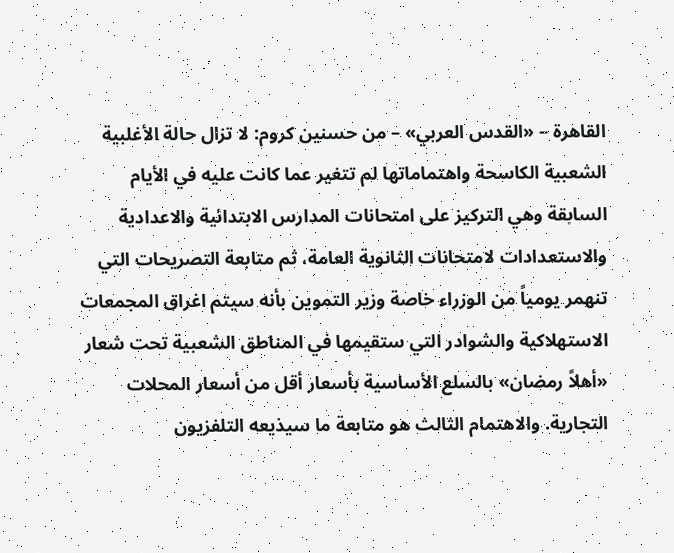القاهرة – «القدس العربي» – من حسنين كروم: لا تزال حالة الأغلبية الشعبية الكاسحة واهتماماتها لم تتغير عما كانت عليه في الأيام السابقة وهي التركيز على امتحانات المدارس الابتدائية والاعدادية والاستعدادات لامتحانات الثانوية العامة، ثم متابعة التصريحات التي تنهمر يومياً من الوزراء خاصة وزير التموين بأنه سيتم اغراق المجمعات الاستهلاكية والشوادر التي ستقيمها في المناطق الشعبية تحت شعار «أهلاً رمضان» بالسلع الأساسية بأسعار أقل من أسعار المحلات التجارية. والاهتمام الثالث هو متابعة ما سيذيعه التلفزيون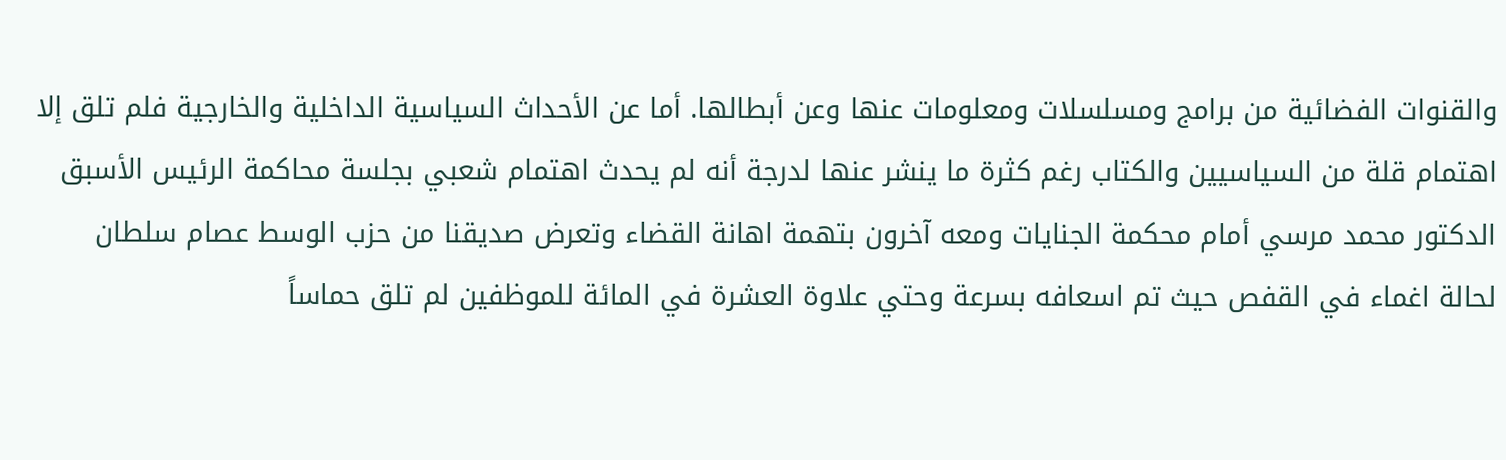والقنوات الفضائية من برامج ومسلسلات ومعلومات عنها وعن أبطالها. أما عن الأحداث السياسية الداخلية والخارجية فلم تلق إلا اهتمام قلة من السياسيين والكتاب رغم كثرة ما ينشر عنها لدرجة أنه لم يحدث اهتمام شعبي بجلسة محاكمة الرئيس الأسبق الدكتور محمد مرسي أمام محكمة الجنايات ومعه آخرون بتهمة اهانة القضاء وتعرض صديقنا من حزب الوسط عصام سلطان لحالة اغماء في القفص حيث تم اسعافه بسرعة وحتي علاوة العشرة في المائة للموظفين لم تلق حماساً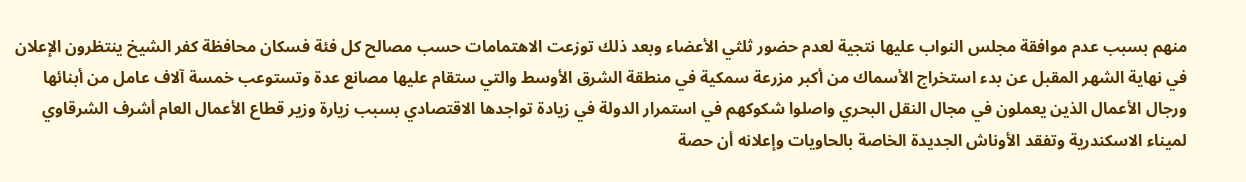منهم بسبب عدم موافقة مجلس النواب عليها نتجية لعدم حضور ثلثي الأعضاء وبعد ذلك توزعت الاهتمامات حسب مصالح كل فئة فسكان محافظة كفر الشيخ ينتظرون الإعلان في نهاية الشهر المقبل عن بدء استخراج الأسماك من أكبر مزرعة سمكية في منطقة الشرق الأوسط والتي ستقام عليها مصانع عدة وتستوعب خمسة آلاف عامل من أبنائها ورجال الأعمال الذين يعملون في مجال النقل البحري واصلوا شكوكهم في استمرار الدولة في زيادة تواجدها الاقتصادي بسبب زيارة وزير قطاع الأعمال العام أشرف الشرقاوي لميناء الاسكندرية وتفقد الأوناش الجديدة الخاصة بالحاويات وإعلانه أن حصة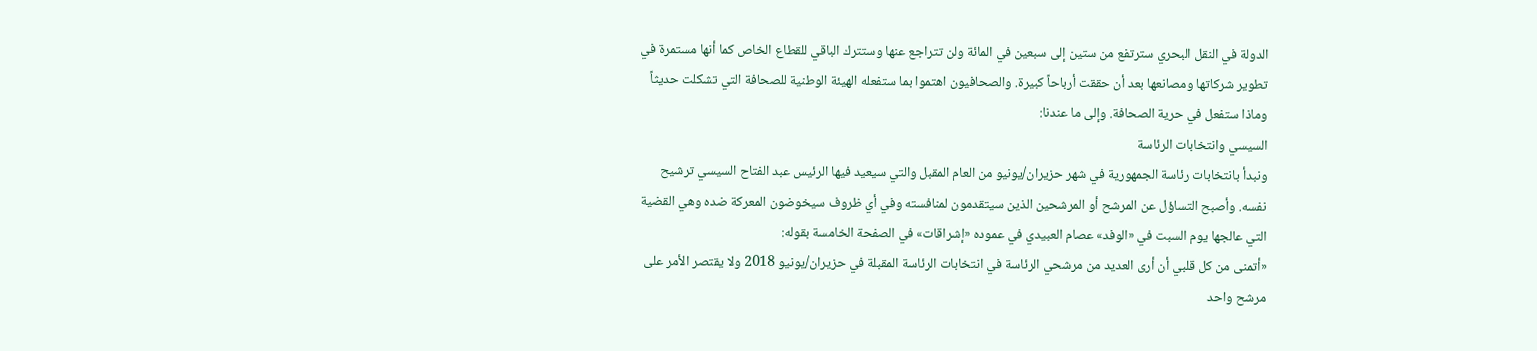الدولة في النقل البحري سترتفع من ستين إلى سبعين في المائة ولن تتراجع عنها وستترك الباقي للقطاع الخاص كما أنها مستمرة في تطوير شركاتها ومصانعها بعد أن حققت أرباحاً كبيرة. والصحافيون اهتموا بما ستفعله الهيئة الوطنية للصحافة التي تشكلت حديثاً وماذا ستفعل في حرية الصحافة. وإلى ما عندنا:
السيسي وانتخابات الرئاسة
ونبدأ بانتخابات رئاسة الجمهورية في شهر حزيران/يونيو من العام المقبل والتي سيعيد فيها الرئيس عبد الفتاح السيسي ترشيح نفسه. وأصبح التساؤل عن المرشح أو المرشحين الذين سيتقدمون لمنافسته وفي أي ظروف سيخوضون المعركة ضده وهي القضية التي عالجها يوم السبت في «الوفد» عصام العبيدي في عموده «إشراقات» في الصفحة الخامسة بقوله:
«أتمنى من كل قلبي أن أرى العديد من مرشحي الرئاسة في انتخابات الرئاسة المقبلة في حزيران/يونيو 2018 ولا يقتصر الأمر على مرشح واحد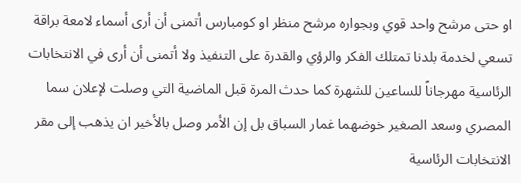او حتى مرشح واحد قوي وبجواره مرشح منظر او كومبارس أتمنى أن أرى أسماء لامعة براقة تسعي لخدمة بلدنا تمتلك الفكر والرؤي والقدرة على التنفيذ ولا أتمنى أن أرى في الانتخابات الرئاسية مهرجاناً للساعين للشهرة كما حدث المرة قبل الماضية التي وصلت لإعلان سما المصري وسعد الصغير خوضهما غمار السباق بل إن الأمر وصل بالأخير ان يذهب إلى مقر الانتخابات الرئاسية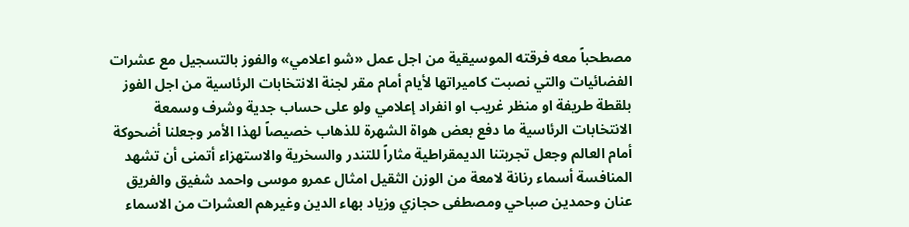مصطحباً معه فرقته الموسيقية من اجل عمل «شو اعلامي» والفوز بالتسجيل مع عشرات الفضائيات والتي نصبت كاميراتها لأيام أمام مقر لجنة الانتخابات الرئاسية من اجل الفوز بلقطة طريفة او منظر غريب او انفراد إعلامي ولو على حساب جدية وشرف وسمعة الانتخابات الرئاسية ما دفع بعض هواة الشهرة للذهاب خصيصاً لهذا الأمر وجعلنا أضحوكة أمام العالم وجعل تجربتنا الديمقراطية مثاراً للتندر والسخرية والاستهزاء أتمنى أن تشهد المنافسة أسماء رنانة لامعة من الوزن الثقيل امثال عمرو موسى واحمد شفيق والفريق عنان وحمدين صباحي ومصطفى حجازي وزياد بهاء الدين وغيرهم العشرات من الاسماء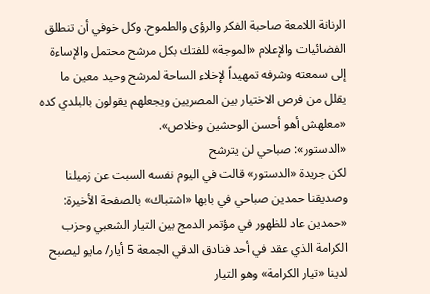الرنانة اللامعة صاحبة الفكر والرؤى والطموح. وكل خوفي أن تنطلق الفضائيات والإعلام «الموجة» للفتك بكل مرشح محتمل والإساءة إلى سمعته وشرفه تمهيداً لإخلاء الساحة لمرشح وحيد معين ما يقلل من فرص الاختيار بين المصريين ويجعلهم يقولون بالبلدي كده «معلهش أهو أحسن الوحشين وخلاص».
«الدستور»: صباحي لن يترشح
لكن جريدة «الدستور» قالت في اليوم نفسه السبت عن زميلنا وصديقنا حمدين صباحي في بابها «اشتباك» بالصفحة الأخيرة:
«حمدين عاد للظهور في مؤتمر الدمج بين التيار الشعبي وحزب الكرامة الذي عقد في أحد فنادق الدقي الجمعة 5 أيار/ مايو ليصبح لدينا «تيار الكرامة» وهو التيار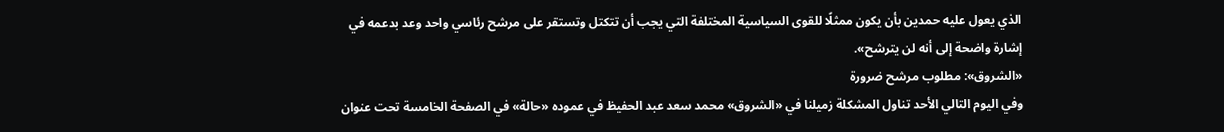الذي يعول عليه حمدين بأن يكون ممثلًا للقوى السياسية المختلفة التي يجب أن تتكتل وتستقر على مرشح رئاسي واحد وعد بدعمه في إشارة واضحة إلى أنه لن يترشح».
«الشروق»: مطلوب مرشح ضرورة
وفي اليوم التالي الأحد تناول المشكلة زميلنا في «الشروق» محمد سعد عبد الحفيظ في عموده «حالة» في الصفحة الخامسة تحت عنوان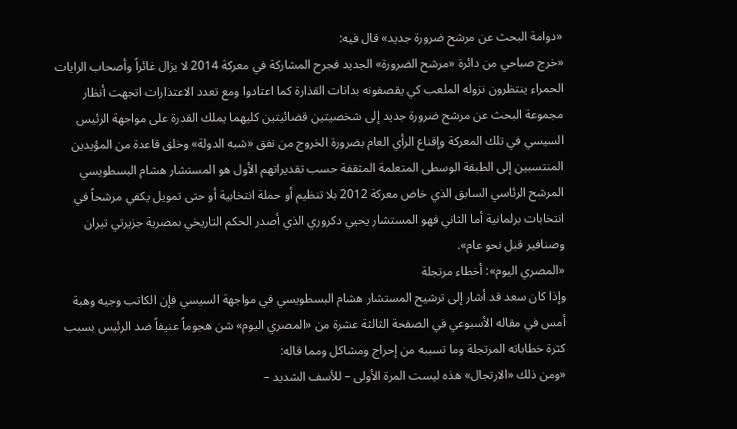«دوامة البحث عن مرشح ضرورة جديد» قال فيه:
«خرج صباحي من دائرة «مرشح الضرورة» الجديد فجرح المشاركة في معركة 2014 لا يزال غائراً وأصحاب الرايات الحمراء ينتظرون نزوله الملعب كي يقصفونه بدانات القذارة كما اعتادوا ومع تعدد الاعتذارات اتجهت أنظار مجموعة البحث عن مرشح ضرورة جديد إلى شخصيتين قضائيتين كليهما يملك القدرة على مواجهة الرئيس السيسي في تلك المعركة وإقناع الرأي العام بضرورة الخروج من نفق «شبه الدولة» وخلق قاعدة من المؤيدين المنتسبين إلى الطبقة الوسطى المتعلمة المثقفة حسب تقديراتهم الأول هو المستشار هشام البسطويسي المرشح الرئاسي السابق الذي خاض معركة 2012 بلا تنظيم أو حملة انتخابية أو حتى تمويل يكفي مرشحاً في انتخابات برلمانية أما الثاني فهو المستشار يحيي دكروري الذي أصدر الحكم التاريخي بمصرية جزيرتي تيران وصنافير قبل نحو عام».
«المصري اليوم»: أخطاء مرتجلة
وإذا كان سعد قد أشار إلى ترشيح المستشار هشام البسطويسي في مواجهة السيسي فإن الكاتب وجيه وهبة أمس في مقاله الأسبوعي في الصفحة الثالثة عشرة من «المصري اليوم» شن هجوماً عنيفاً ضد الرئيس بسبب كثرة خطاباته المرتجلة وما تسببه من إحراج ومشاكل ومما قاله:
«ومن ذلك «الارتجال» هذه ليست المرة الأولى – للأسف الشديد –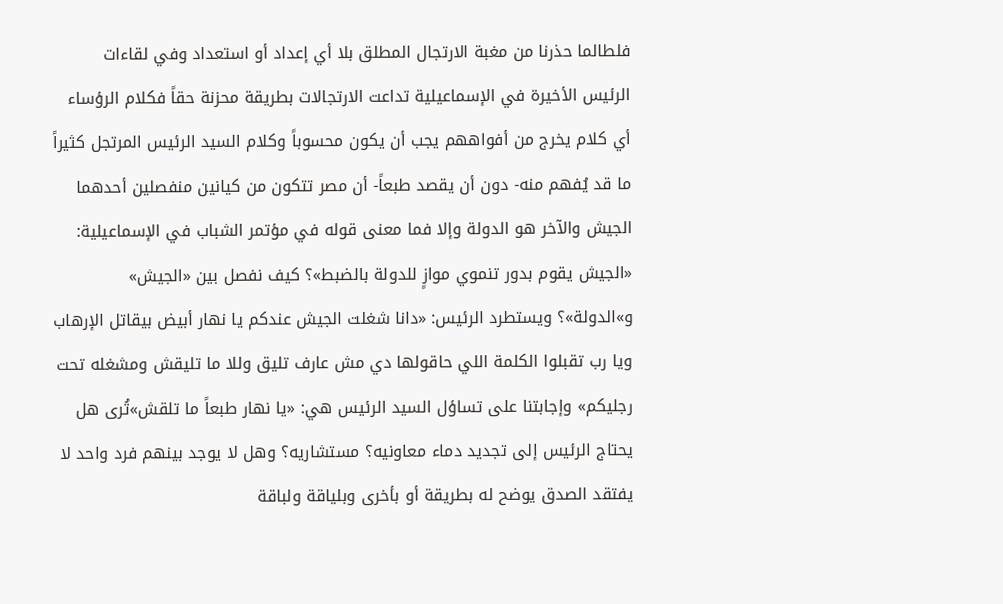فلطالما حذرنا من مغبة الارتجال المطلق بلا أي إعداد أو استعداد وفي لقاءات الرئيس الأخيرة في الإسماعيلية تداعت الارتجالات بطريقة محزنة حقاً فكلام الرؤساء أي كلام يخرج من أفواههم يجب أن يكون محسوباً وكلام السيد الرئيس المرتجل كثيراً ما قد يُفهم منه- دون أن يقصد طبعاً- أن مصر تتكون من كيانين منفصلين أحدهما الجيش والآخر هو الدولة وإلا فما معنى قوله في مؤتمر الشباب في الإسماعيلية: «الجيش يقوم بدور تنموي موازٍ للدولة بالضبط»؟ كيف نفصل بين «الجيش» و»الدولة»؟ ويستطرد الرئيس: «دانا شغلت الجيش عندكم يا نهار أبيض بيقاتل الإرهاب ويا رب تقبلوا الكلمة اللي حاقولها دي مش عارف تليق وللا ما تليقش ومشغله تحت رجليكم» وإجابتنا على تساؤل السيد الرئيس هي: «يا نهار طبعاً ما تلقش»تُرى هل يحتاج الرئيس إلى تجديد دماء معاونيه؟ مستشاريه؟ وهل لا يوجد بينهم فرد واحد لا يفتقد الصدق يوضح له بطريقة أو بأخرى وبلياقة ولباقة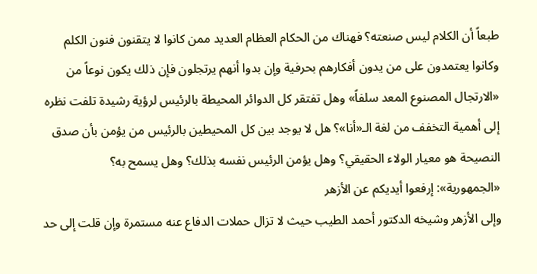طبعاً أن الكلام ليس صنعته؟ فهناك من الحكام العظام العديد ممن كانوا لا يتقنون فنون الكلم وكانوا يعتمدون على من يدون أفكارهم بحرفية وإن بدوا أنهم يرتجلون فإن ذلك يكون نوعاً من «الارتجال المصنوع المعد سلفاً» وهل تفتقر كل الدوائر المحيطة بالرئيس لرؤية رشيدة تلفت نظره إلى أهمية التخفف من لغة الـ«أنا»؟ هل لا يوجد بين كل المحيطين بالرئيس من يؤمن بأن صدق النصيحة هو معيار الولاء الحقيقي؟ وهل يؤمن الرئيس نفسه بذلك؟ وهل يسمح به؟
«الجمهورية»: إرفعوا أيديكم عن الأزهر
وإلى الأزهر وشيخه الدكتور أحمد الطيب حيث لا تزال حملات الدفاع عنه مستمرة وإن قلت إلى حد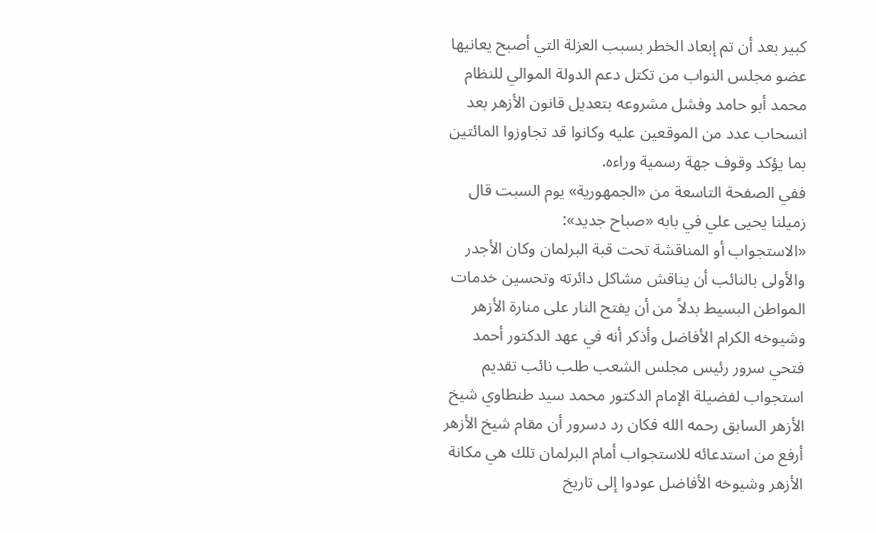كبير بعد أن تم إبعاد الخطر بسبب العزلة التي أصبح يعانيها عضو مجلس النواب من تكتل دعم الدولة الموالي للنظام محمد أبو حامد وفشل مشروعه بتعديل قانون الأزهر بعد انسحاب عدد من الموقعين عليه وكانوا قد تجاوزوا المائتين بما يؤكد وقوف جهة رسمية وراءه.
ففي الصفحة التاسعة من «الجمهورية» يوم السبت قال زميلنا يحيى علي في بابه «صباح جديد»:
«الاستجواب أو المناقشة تحت قبة البرلمان وكان الأجدر والأولى بالنائب أن يناقش مشاكل دائرته وتحسين خدمات المواطن البسيط بدلاً من أن يفتح النار على منارة الأزهر وشيوخه الكرام الأفاضل وأذكر أنه في عهد الدكتور أحمد فتحي سرور رئيس مجلس الشعب طلب نائب تقديم استجواب لفضيلة الإمام الدكتور محمد سيد طنطاوي شيخ الأزهر السابق رحمه الله فكان رد دسرور أن مقام شيخ الأزهر أرفع من استدعائه للاستجواب أمام البرلمان تلك هي مكانة الأزهر وشيوخه الأفاضل عودوا إلى تاريخ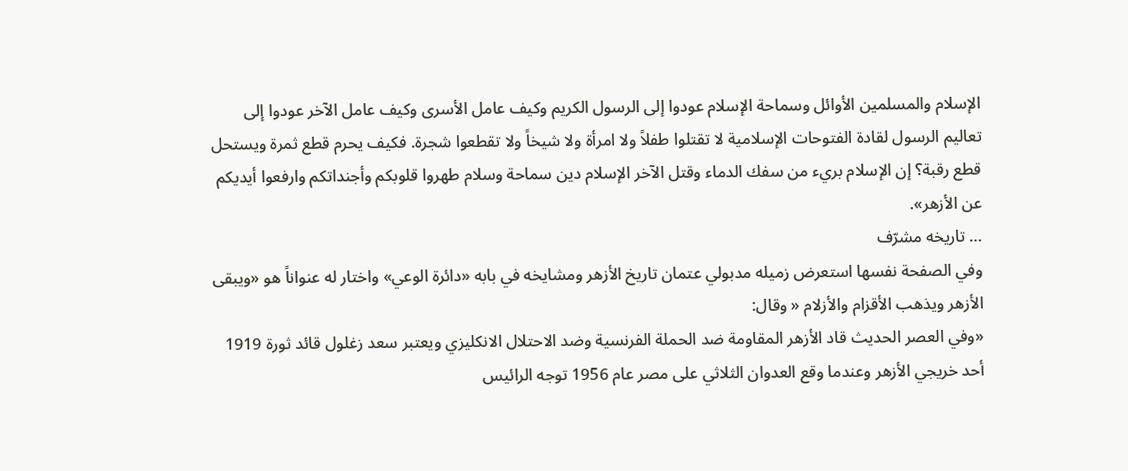الإسلام والمسلمين الأوائل وسماحة الإسلام عودوا إلى الرسول الكريم وكيف عامل الأسرى وكيف عامل الآخر عودوا إلى تعاليم الرسول لقادة الفتوحات الإسلامية لا تقتلوا طفلاً ولا امرأة ولا شيخاً ولا تقطعوا شجرة. فكيف يحرم قطع ثمرة ويستحل قطع رقبة؟ إن الإسلام بريء من سفك الدماء وقتل الآخر الإسلام دين سماحة وسلام طهروا قلوبكم وأجنداتكم وارفعوا أيديكم عن الأزهر».
… تاريخه مشرّف
وفي الصفحة نفسها استعرض زميله مدبولي عتمان تاريخ الأزهر ومشايخه في بابه «دائرة الوعي» واختار له عنواناً هو «ويبقى الأزهر ويذهب الأقزام والأزلام « وقال:
«وفي العصر الحديث قاد الأزهر المقاومة ضد الحملة الفرنسية وضد الاحتلال الانكليزي ويعتبر سعد زغلول قائد ثورة 1919 أحد خريجي الأزهر وعندما وقع العدوان الثلاثي على مصر عام 1956 توجه الرائيس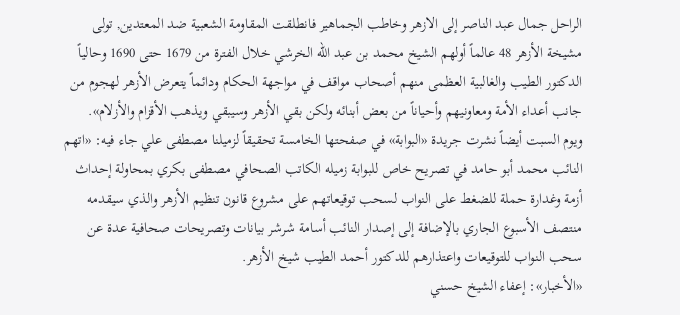الراحل جمال عبد الناصر إلى الازهر وخاطب الجماهير فانطلقت المقاومة الشعبية ضد المعتدين, تولى مشيخة الأزهر 48 عالماً أولهم الشيخ محمد بن عبد الله الخرشي خلال الفترة من 1679 حتى 1690 وحالياً الدكتور الطيب والغالبية العظمى منهم أصحاب مواقف في مواجهة الحكام ودائماً يتعرض الأزهر لهجوم من جانب أعداء الأمة ومعاونيهم وأحياناً من بعض أبنائه ولكن بقي الأزهر وسيبقي ويذهب الأقزام والأزلام».
ويوم السبت أيضاً نشرت جريدة «البوابة» في صفحتها الخامسة تحقيقاً لزميلنا مصطفى علي جاء فيه: «اتهم النائب محمد أبو حامد في تصريح خاص للبوابة زميله الكاتب الصحافي مصطفى بكري بمحاولة إحداث أزمة وغدارة حملة للضغط على النواب لسحب توقيعاتهم على مشروع قانون تنظيم الأزهر والذي سيقدمه منتصف الأسبوع الجاري بالإضافة إلى إصدار النائب أسامة شرشر بيانات وتصريحات صحافية عدة عن سحب النواب للتوقيعات واعتذارهم للدكتور أحمد الطيب شيخ الأزهر.
«الأخبار»: إعفاء الشيخ حسني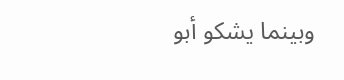وبينما يشكو أبو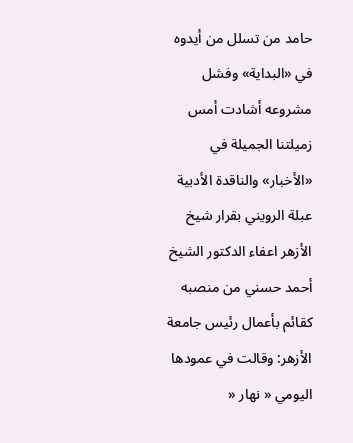حامد من تسلل من أيدوه في «البداية» وفشل مشروعه أشادت أمس زميلتنا الجميلة في «الأخبار» والناقدة الأدبية عبلة الرويني بقرار شيخ الأزهر اعفاء الدكتور الشيخ أحمد حسني من منصبه كقائم بأعمال رئيس جامعة الأزهر: وقالت في عمودها اليومي « نهار «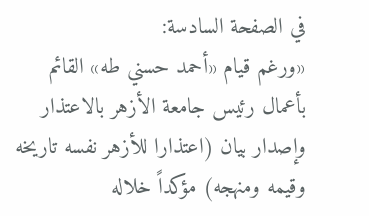في الصفحة السادسة:
«ورغم قيام «أحمد حسني طه» القائم بأعمال رئيس جامعة الأزهر بالاعتذار وإصدار بيان (اعتذارا للأزهر نفسه تاريخه وقيمه ومنهجه) مؤكداً خلاله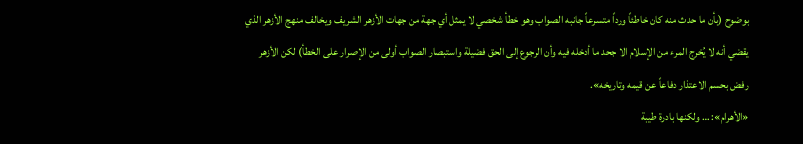بوضوح (بأن ما حدث منه كان خاطئاً ورداً متسرعاً جانبه الصواب وهو خطأ شخصي لا يمثل أي جهة من جهات الأزهر الشريف ويخالف منهج الأزهر الذي يقضي أنه لا يُخرج المرء من الإسلام الا جحد ما أدخله فيه وأن الرجوع إلى الحق فضيلة واستبصار الصواب أولى من الإصرار على الخطأ) لكن الأزهر رفض بحسم الاعتذار دفاعاً عن قيمه وتاريخه».
«الأهرام»: … ولكنها بادرة طيبة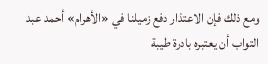ومع ذلك فإن الاعتذار دفع زميلنا في «الأهرام» أحمد عبد التواب أن يعتبره بادرة طيبة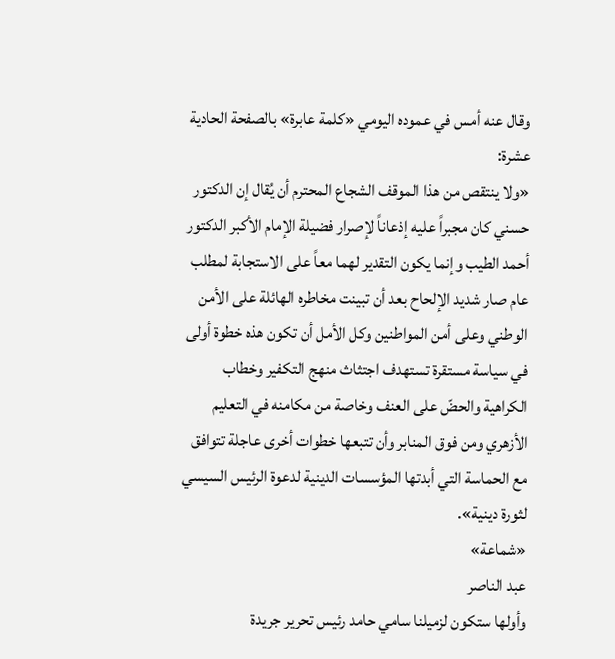وقال عنه أمس في عموده اليومي «كلمة عابرة» بالصفحة الحادية عشرة:
«ولا ينتقص من هذا الموقف الشجاع المحترم أن يُقال إن الدكتور حسني كان مجبراً عليه إذعاناً لإصرار فضيلة الإمام الأكبر الدكتور أحمد الطيب وإنما يكون التقدير لهما معاً على الاستجابة لمطلب عام صار شديد الإلحاح بعد أن تبينت مخاطره الهائلة على الأمن الوطني وعلى أمن المواطنين وكل الأمل أن تكون هذه خطوة أولى في سياسة مستقرة تستهدف اجتثاث منهج التكفير وخطاب الكراهية والحضّ على العنف وخاصة من مكامنه في التعليم الأزهري ومن فوق المنابر وأن تتبعها خطوات أخرى عاجلة تتوافق مع الحماسة التي أبدتها المؤسسات الدينية لدعوة الرئيس السيسي لثورة دينية».
«شماعة»
عبد الناصر
وأولها ستكون لزميلنا سامي حامد رئيس تحرير جريدة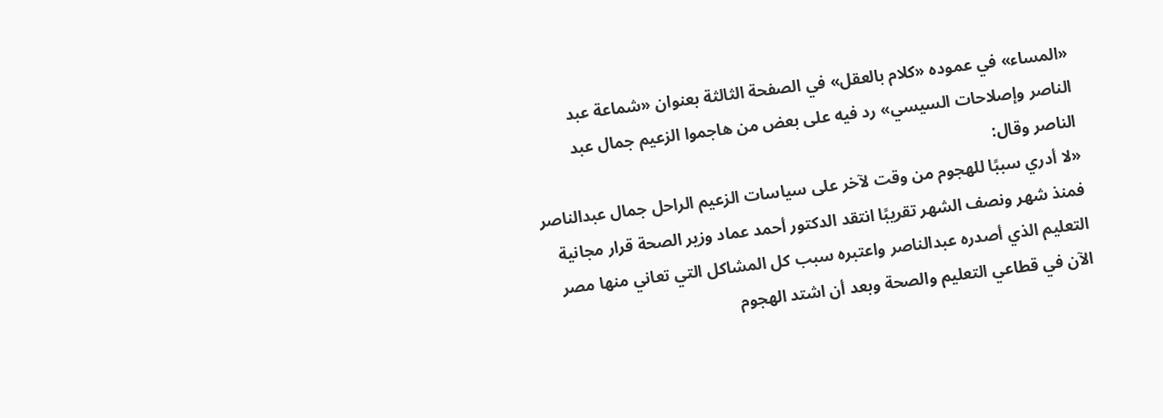«المساء» في عموده «كلام بالعقل» في الصفحة الثالثة بعنوان «شماعة عبد الناصر وإصلاحات السيسي» رد فيه على بعض من هاجموا الزعيم جمال عبد الناصر وقال:
«لا أدري سببًا للهجوم من وقت لآخر على سياسات الزعيم الراحل جمال عبدالناصر فمنذ شهر ونصف الشهر تقريبًا انتقد الدكتور أحمد عماد وزير الصحة قرار مجانية التعليم الذي أصدره عبدالناصر واعتبره سبب كل المشاكل التي تعاني منها مصر الآن في قطاعي التعليم والصحة وبعد أن اشتد الهجوم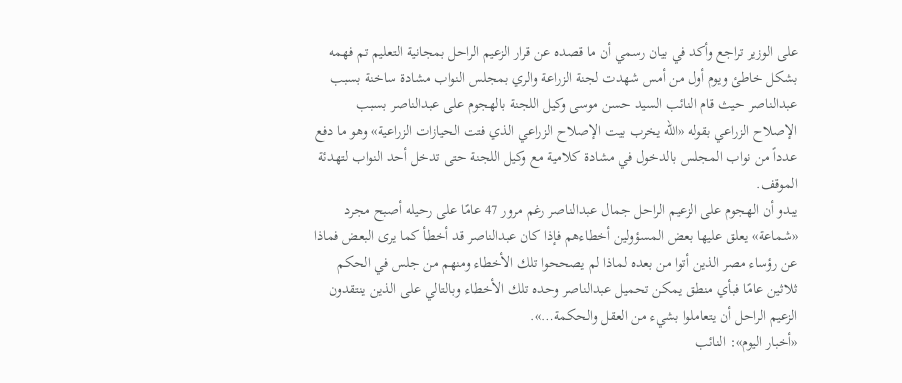على الوزير تراجع وأكد في بيان رسمي أن ما قصده عن قرار الزعيم الراحل بمجانية التعليم تم فهمه بشكل خاطئ ويوم أول من أمس شهدت لجنة الزراعة والري بمجلس النواب مشادة ساخنة بسبب عبدالناصر حيث قام النائب السيد حسن موسى وكيل اللجنة بالهجوم على عبدالناصر بسبب الإصلاح الزراعي بقوله «الله يخرب بيت الإصلاح الزراعي الذي فتت الحيازات الزراعية» وهو ما دفع عدداً من نواب المجلس بالدخول في مشادة كلامية مع وكيل اللجنة حتى تدخل أحد النواب لتهدئة الموقف.
يبدو أن الهجوم على الزعيم الراحل جمال عبدالناصر رغم مرور 47 عامًا على رحيله أصبح مجرد «شماعة» يعلق عليها بعض المسؤولين أخطاءهم فإذا كان عبدالناصر قد أخطأ كما يرى البعض فماذا عن رؤساء مصر الذين أتوا من بعده لماذا لم يصححوا تلك الأخطاء ومنهم من جلس في الحكم ثلاثين عامًا فبأي منطق يمكن تحميل عبدالناصر وحده تلك الأخطاء وبالتالي على الذين ينتقدون الزعيم الراحل أن يتعاملوا بشيء من العقل والحكمة…».
«أخبار اليوم»: النائب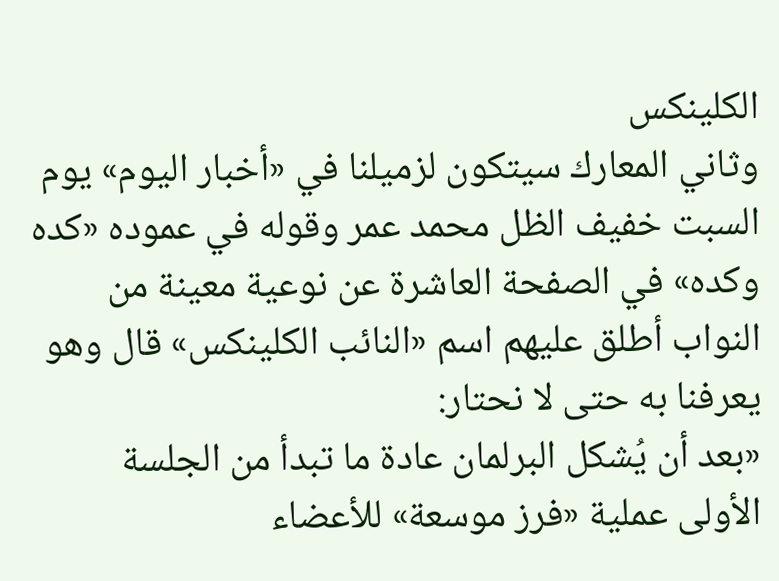الكلينكس
وثاني المعارك سيتكون لزميلنا في «أخبار اليوم» يوم السبت خفيف الظل محمد عمر وقوله في عموده «كده وكده» في الصفحة العاشرة عن نوعية معينة من النواب أطلق عليهم اسم «النائب الكلينكس» قال وهو يعرفنا به حتى لا نحتار:
«بعد أن يُشكل البرلمان عادة ما تبدأ من الجلسة الأولى عملية «فرز موسعة» للأعضاء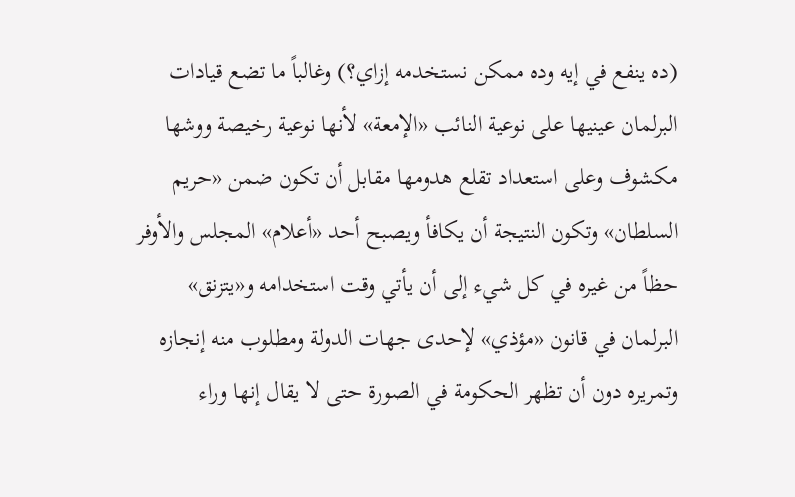(ده ينفع في إيه وده ممكن نستخدمه إزاي؟) وغالباً ما تضع قيادات البرلمان عينيها على نوعية النائب «الإمعة» لأنها نوعية رخيصة ووشها مكشوف وعلى استعداد تقلع هدومها مقابل أن تكون ضمن «حريم السلطان» وتكون النتيجة أن يكافأ ويصبح أحد «أعلام» المجلس والأوفر حظاً من غيره في كل شيء إلى أن يأتي وقت استخدامه و«يتزنق» البرلمان في قانون «مؤذي» لإحدى جهات الدولة ومطلوب منه إنجازه وتمريره دون أن تظهر الحكومة في الصورة حتى لا يقال إنها وراء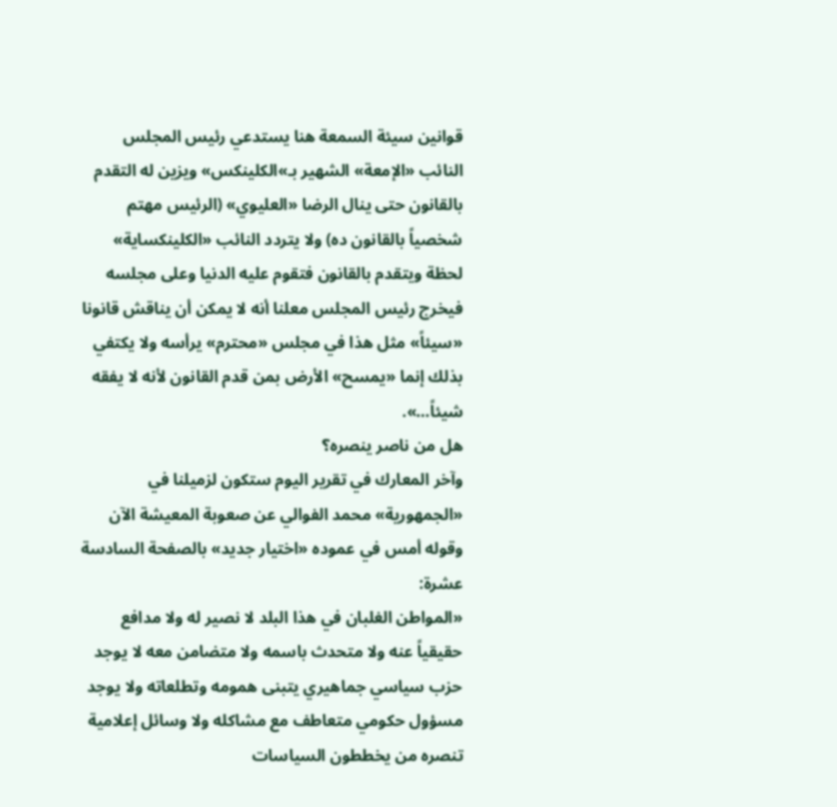قوانين سيئة السمعة هنا يستدعي رئيس المجلس النائب «الإمعة» الشهير بـ»الكلينكس» ويزين له التقدم بالقانون حتى ينال الرضا «العليوي» (الرئيس مهتم شخصياً بالقانون ده) ولا يتردد النائب «الكلينكساية» لحظة ويتقدم بالقانون فتقوم عليه الدنيا وعلى مجلسه فيخرج رئيس المجلس معلنا أنه لا يمكن أن يناقش قانونا «سيئاً» مثل هذا في مجلس «محترم» يرأسه ولا يكتفي بذلك إنما «يمسح» الأرض بمن قدم القانون لأنه لا يفقه شيئاً…».
هل من ناصر ينصره؟
وآخر المعارك في تقرير اليوم ستكون لزميلنا في «الجمهورية» محمد الفوالي عن صعوبة المعيشة الآن وقوله أمس في عموده «اختيار جديد» بالصفحة السادسة عشرة:
«المواطن الغلبان في هذا البلد لا نصير له ولا مدافع حقيقياً عنه ولا متحدث باسمه ولا متضامن معه لا يوجد حزب سياسي جماهيري يتبنى همومه وتطلعاته ولا يوجد مسؤول حكومي متعاطف مع مشاكله ولا وسائل إعلامية تنصره من يخططون السياسات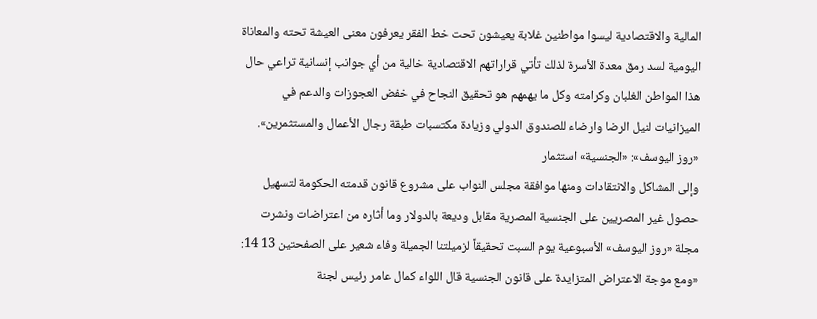المالية والاقتصادية ليسوا مواطنين غلابة يعيشون تحت خط الفقر يعرفون معنى العيشة تحته والمعاناة اليومية لسد رمق معدة الأسرة لذلك تأتي قراراتهم الاقتصادية خالية من أي جوانب إنسانية تراعي حال هذا المواطن الغلبان وكرامته وكل ما يهمهم هو تحقيق النجاح في خفض العجوزات والدعم في الميزانيات لنيل الرضا وارضاء للصندوق الدولي وزيادة مكتسبات طبقة رجال الأعمال والمستثمرين».
«روز اليوسف»: «الجنسية» استثمار
وإلى المشاكل والانتقادات ومنها موافقة مجلس النواب على مشروع قانون قدمته الحكومة لتسهيل حصول غير المصريين على الجنسية المصرية مقابل وديعة بالدولار وما أثاره من اعتراضات ونشرت مجلة «روز اليوسف» الأسبوعية يوم السبت تحقيقاً لزميلتنا الجميلة وفاء شعير على الصفحتين 13 14:
«ومع موجة الاعتراض المتزايدة على قانون الجنسية قال اللواء كمال عامر رئيس لجنة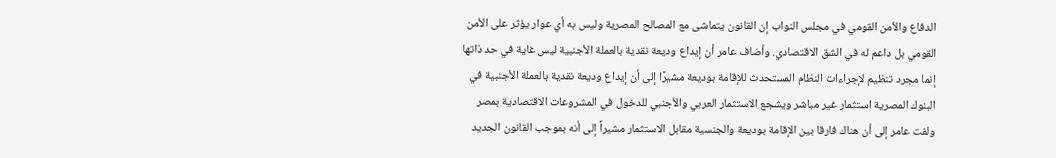الدفاع والأمن القومي في مجلس النواب إن القانون يتماشى مع المصالح المصرية وليس به أي عوار يؤثر على الأمن القومي بل داعم له في الشق الاقتصادي. وأضاف عامر أن إيداع وديعة نقدية بالعملة الأجنبية ليس غاية في حد ذاتها إنما مجرد تنظيم لإجراءات النظام المستحدث للإقامة بوديعة مشيرًا إلى أن إيداع وديعة نقدية بالعملة الأجنبية في البنوك المصرية استثمار غير مباشر ويشجع الاستثمار العربي والأجنبي للدخول في المشروعات الاقتصادية بمصر ولفت عامر إلى أن هناك فارقا بين الإقامة بوديعة والجنسية مقابل الاستثمار مشيراً إلى أنه بموجب القانون الجديد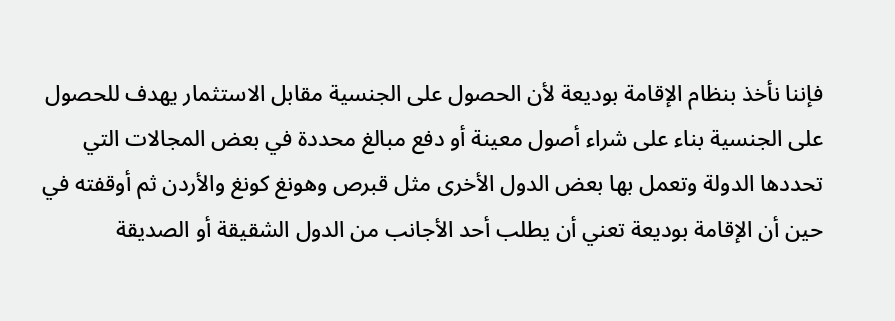فإننا نأخذ بنظام الإقامة بوديعة لأن الحصول على الجنسية مقابل الاستثمار يهدف للحصول على الجنسية بناء على شراء أصول معينة أو دفع مبالغ محددة في بعض المجالات التي تحددها الدولة وتعمل بها بعض الدول الأخرى مثل قبرص وهونغ كونغ والأردن ثم أوقفته في حين أن الإقامة بوديعة تعني أن يطلب أحد الأجانب من الدول الشقيقة أو الصديقة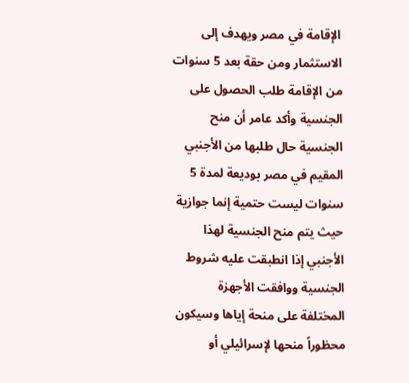الإقامة في مصر ويهدف إلى الاستثمار ومن حقة بعد 5 سنوات من الإقامة طلب الحصول على الجنسية وأكد عامر أن منح الجنسية حال طلبها من الأجنبي المقيم في مصر بوديعة لمدة 5 سنوات ليست حتمية إنما جوازية حيث يتم منح الجنسية لهذا الأجنبي إذا انطبقت عليه شروط الجنسية ووافقت الأجهزة المختلفة على منحة إياها وسيكون محظوراً منحها لإسرائيلي أو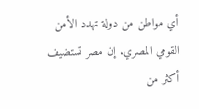أي مواطن من دولة تهدد الأمن القومي المصري. إن مصر تستضيف أكثر من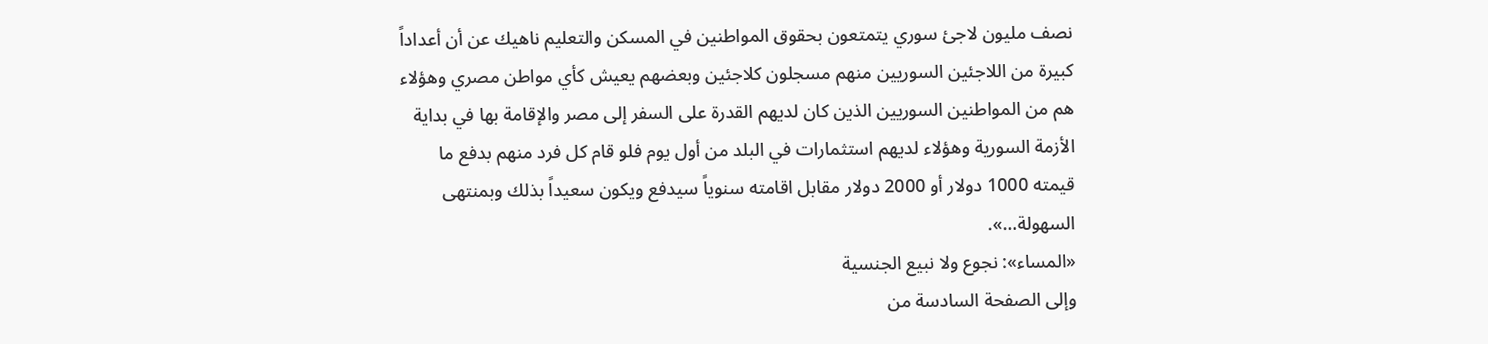نصف مليون لاجئ سوري يتمتعون بحقوق المواطنين في المسكن والتعليم ناهيك عن أن أعداداً كبيرة من اللاجئين السوريين منهم مسجلون كلاجئين وبعضهم يعيش كأي مواطن مصري وهؤلاء هم من المواطنين السوريين الذين كان لديهم القدرة على السفر إلى مصر والإقامة بها في بداية الأزمة السورية وهؤلاء لديهم استثمارات في البلد من أول يوم فلو قام كل فرد منهم بدفع ما قيمته 1000 دولار أو 2000 دولار مقابل اقامته سنوياً سيدفع ويكون سعيداً بذلك وبمنتهى السهولة…».
«المساء»: نجوع ولا نبيع الجنسية
وإلى الصفحة السادسة من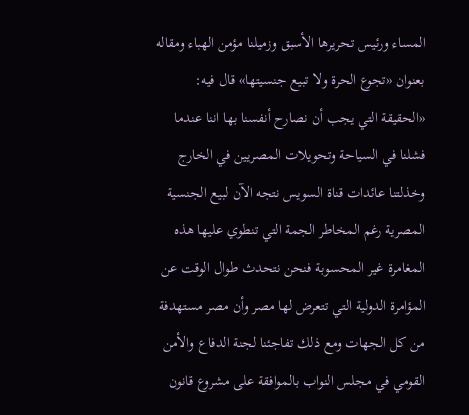المساء ورئيس تحريرها الأسبق وزميلنا مؤمن الهباء ومقاله بعنوان «تجوع الحرة ولا تبيع جنسيتها» قال فيه:
«الحقيقة التي يجب أن نصارح أنفسنا بها اننا عندما فشلنا في السياحة وتحويلات المصريين في الخارج وخذلتنا عائدات قناة السويس نتجه الآن لبيع الجنسية المصرية رغم المخاطر الجمة التي تنطوي عليها هذه المغامرة غير المحسوبة فنحن نتحدث طوال الوقت عن المؤامرة الدولية التي تتعرض لها مصر وأن مصر مستهدفة من كل الجهات ومع ذلك تفاجئنا لجنة الدفاع والأمن القومي في مجلس النواب بالموافقة على مشروع قانون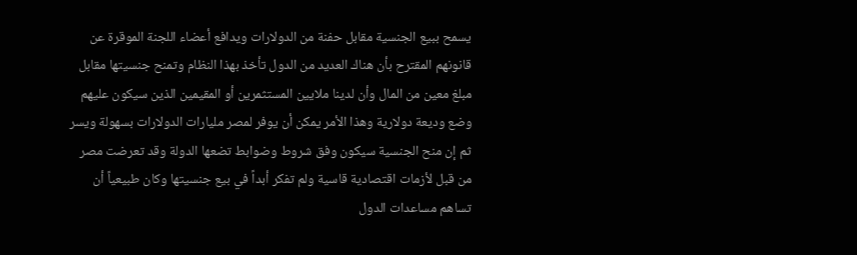يسمح ببيع الجنسية مقابل حفنة من الدولارات ويدافع أعضاء اللجنة الموقرة عن قانونهم المقترح بأن هناك العديد من الدول تأخذ بهذا النظام وتمنح جنسيتها مقابل مبلغ معين من المال وأن لدينا ملايين المستثمرين أو المقيمين الذين سيكون عليهم وضع وديعة دولارية وهذا الأمر يمكن أن يوفر لمصر مليارات الدولارات بسهولة ويسر ثم إن منح الجنسية سيكون وفق شروط وضوابط تضعها الدولة وقد تعرضت مصر من قبل لأزمات اقتصادية قاسية ولم تفكر أبداً في بيع جنسيتها وكان طبيعياً أن تساهم مساعدات الدول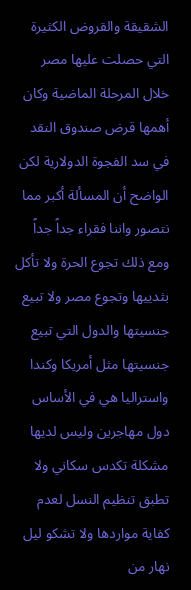الشقيقة والقروض الكثيرة التي حصلت عليها مصر خلال المرحلة الماضية وكان أهمها قرض صندوق النقد في سد الفجوة الدولارية لكن الواضح أن المسألة أكبر مما نتصور واننا فقراء جداً جداً ومع ذلك تجوع الحرة ولا تأكل بثدييها وتجوع مصر ولا تبيع جنسيتها والدول التي تبيع جنسيتها مثل أمريكا وكندا واستراليا هي في الأساس دول مهاجرين وليس لديها مشكلة تكدس سكاني ولا تطبق تنظيم النسل لعدم كفاية مواردها ولا تشكو ليل نهار من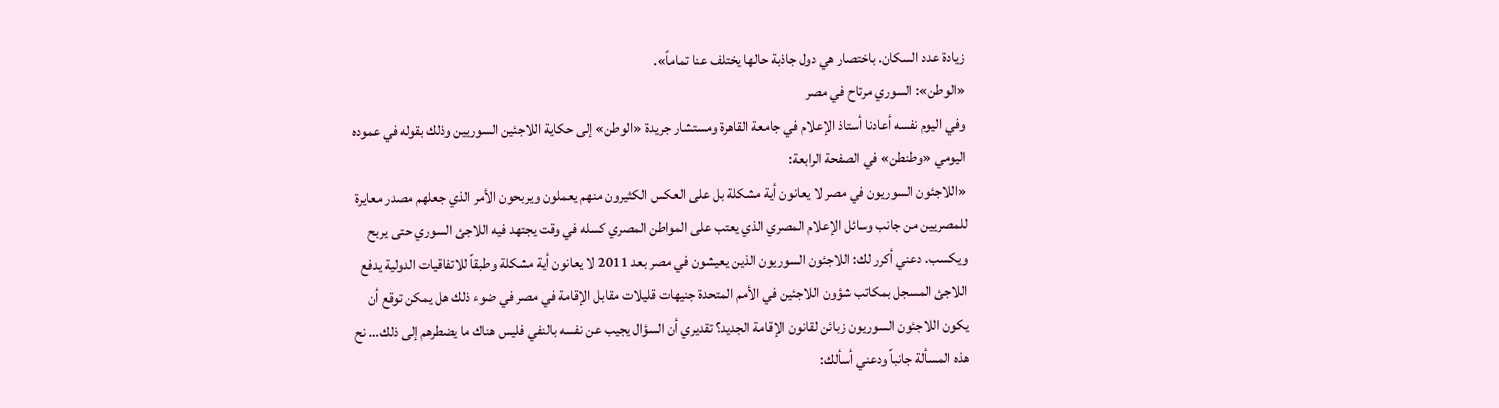زيادة عدد السكان. باختصار هي دول جاذبة حالها يختلف عنا تماماً».
«الوطن»: السوري مرتاح في مصر
وفي اليوم نفسه أعادنا أستاذ الإعلام في جامعة القاهرة ومستشار جريدة «الوطن» إلى حكاية اللاجئين السوريين وذلك بقوله في عموده اليومي «وطنطن» في الصفحة الرابعة:
«اللاجئون السوريون في مصر لا يعانون أية مشكلة بل على العكس الكثيرون منهم يعملون ويربحون الأمر الذي جعلهم مصدر معايرة للمصريين من جانب وسائل الإعلام المصري الذي يعتب على المواطن المصري كسله في وقت يجتهد فيه اللاجئ السوري حتى يربح ويكسب. دعني أكرر لك: اللاجئون السوريون الذين يعيشون في مصر بعد 2011 لا يعانون أية مشكلة وطبقاً للاتفاقيات الدولية يدفع اللاجئ المسجل بمكاتب شؤون اللاجئين في الأمم المتحدة جنيهات قليلات مقابل الإقامة في مصر في ضوء ذلك هل يمكن توقع أن يكون اللاجئون السوريون زبائن لقانون الإقامة الجديد؟ تقديري أن السؤال يجيب عن نفسه بالنفي فليس هناك ما يضطرهم إلى ذلك… نح هذه المسألة جانباً ودعني أسألك: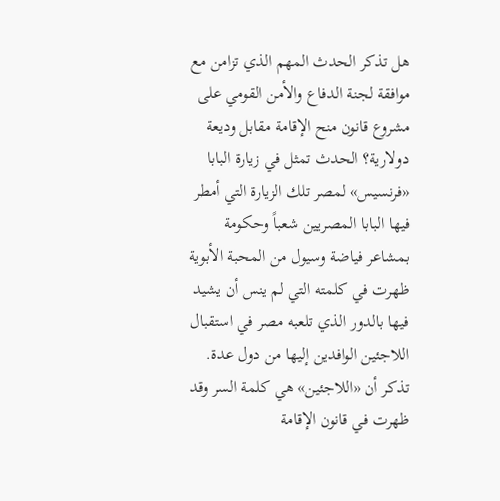هل تذكر الحدث المهم الذي تزامن مع موافقة لجنة الدفاع والأمن القومي على مشروع قانون منح الإقامة مقابل وديعة دولارية؟ الحدث تمثل في زيارة البابا «فرنسيس» لمصر تلك الزيارة التي أمطر فيها البابا المصريين شعباً وحكومة بمشاعر فياضة وسيول من المحبة الأبوية ظهرت في كلمته التي لم ينس أن يشيد فيها بالدور الذي تلعبه مصر في استقبال اللاجئين الوافدين إليها من دول عدة. تذكر أن «اللاجئين» هي كلمة السر وقد ظهرت في قانون الإقامة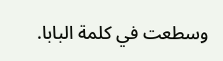وسطعت في كلمة البابا.